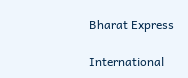Bharat Express

International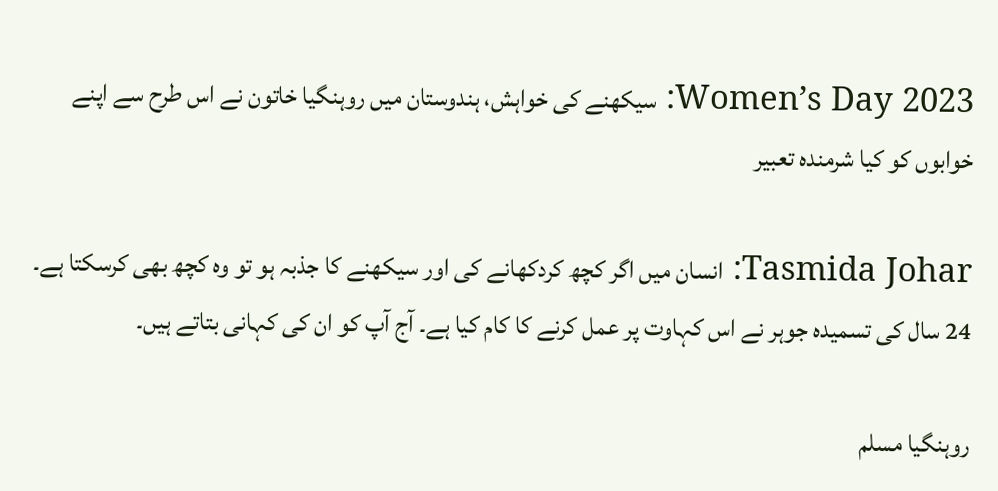Women’s Day 2023: سیکھنے کی خواہش، ہندوستان میں روہنگیا خاتون نے اس طرح سے اپنے خوابوں کو کیا شرمندہ تعبیر

Tasmida Johar: انسان میں اگر کچھ کردکھانے کی اور سیکھنے کا جذبہ ہو تو وہ کچھ بھی کرسکتا ہے۔ 24 سال کی تسمیدہ جوہر نے اس کہاوت پر عمل کرنے کا کام کیا ہے۔ آج آپ کو ان کی کہانی بتاتے ہیں۔

روہنگیا مسلم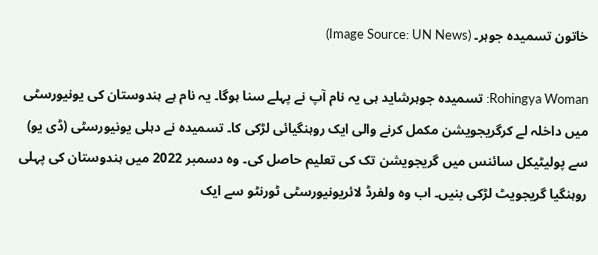خاتون تسمیدہ جوہر۔ (Image Source: UN News)

Rohingya Woman: تسمیدہ جوہرشاید ہی یہ نام آپ نے پہلے سنا ہوگا۔ یہ نام ہے ہندوستان کی یونیورسٹی میں داخلہ لے کرگریجویشن مکمل کرنے والی ایک روہنگیائی لڑکی کا۔ تسمیدہ نے دہلی یونیورسٹی (ڈی یو) سے پولیٹیکل سائنس میں گریجویشن تک کی تعلیم حاصل کی۔ وہ دسمبر 2022 میں ہندوستان کی پہلی روہنگیا گریجویٹ لڑکی بنیں۔ اب وہ ولفرڈ لائریونیورسٹی ٹورنٹو سے ایک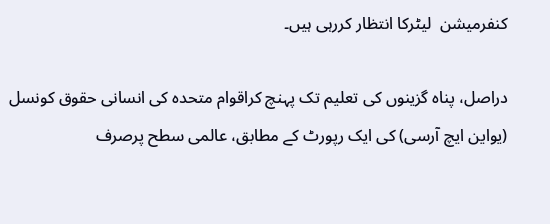کنفرمیشن  لیٹرکا انتظار کررہی ہیں۔

دراصل، پناہ گزینوں کی تعلیم تک پہنچ کراقوام متحدہ کی انسانی حقوق کونسل (یواین ایچ آرسی) کی ایک رپورٹ کے مطابق، عالمی سطح پرصرف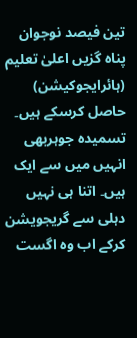تین فیصد نوجوان پناہ گزیں اعلیٰ تعلیم (ہائرایجوکیشن) حاصل کرسکے ہیں۔ تسمیدہ جوہربھی انہیں میں سے ایک ہیں۔ اتنا ہی نہیں دہلی سے گریجویشن کرکے اب وہ اگست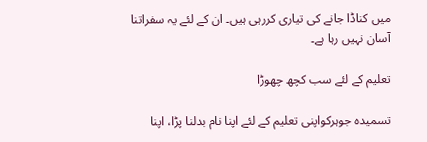میں کناڈا جانے کی تیاری کررہی ہیں۔ ان کے لئے یہ سفراتنا آسان نہیں رہا ہے۔

تعلیم کے لئے سب کچھ چھوڑا

تسمیدہ جوہرکواپنی تعلیم کے لئے اپنا نام بدلنا پڑا، اپنا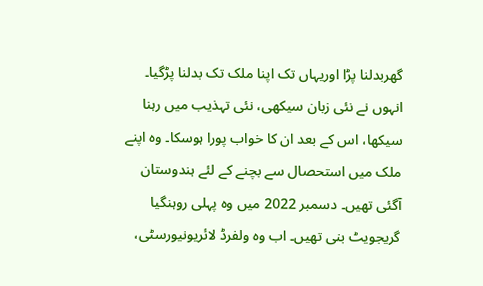گھربدلنا پڑا اوریہاں تک اپنا ملک تک بدلنا پڑگیا۔ انہوں نے نئی زبان سیکھی، نئی تہذیب میں رہنا سیکھا، اس کے بعد ان کا خواب پورا ہوسکا۔ وہ اپنے ملک میں استحصال سے بچنے کے لئے ہندوستان آگئی تھیں۔ دسمبر 2022 میں وہ پہلی روہنگیا گریجویٹ بنی تھیں۔ اب وہ ولفرڈ لائریونیورسٹی،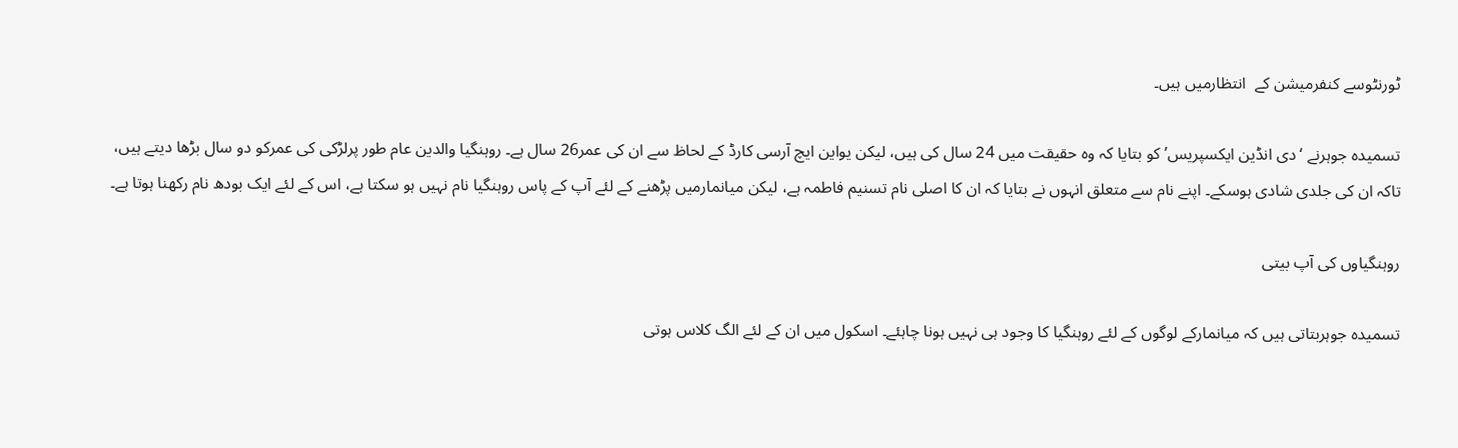ٹورنٹوسے کنفرمیشن کے  انتظارمیں ہیں۔

تسمیدہ جوہرنے ‘دی انڈین ایکسپریس’ کو بتایا کہ وہ حقیقت میں 24 سال کی ہیں، لیکن یواین ایچ آرسی کارڈ کے لحاظ سے ان کی عمر26 سال ہے۔ روہنگیا والدین عام طور پرلڑکی کی عمرکو دو سال بڑھا دیتے ہیں، تاکہ ان کی جلدی شادی ہوسکے۔ اپنے نام سے متعلق انہوں نے بتایا کہ ان کا اصلی نام تسنیم فاطمہ ہے، لیکن میانمارمیں پڑھنے کے لئے آپ کے پاس روہنگیا نام نہیں ہو سکتا ہے، اس کے لئے ایک بودھ نام رکھنا ہوتا ہے۔

روہنگیاوں کی آپ بیتی

تسمیدہ جوہربتاتی ہیں کہ میانمارکے لوگوں کے لئے روہنگیا کا وجود ہی نہیں ہونا چاہئے۔ اسکول میں ان کے لئے الگ کلاس ہوتی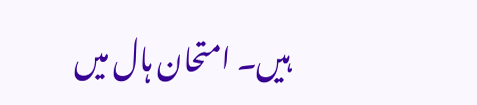ہیں۔ امتحان ہال میں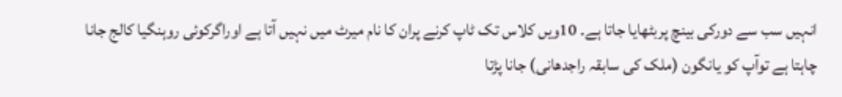انہیں سب سے دورکی بینچ پربٹھایا جاتا ہے۔ 10ویں کلاس تک ٹاپ کرنے پران کا نام میرٹ میں نہیں آتا ہے اوراگرکوئی روہنگیا کالج جانا چاہتا ہے توآپ کو یانگون (ملک کی سابقہ راجدھانی) جانا پڑتا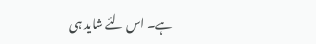ہے۔ اس لئے شاید ہی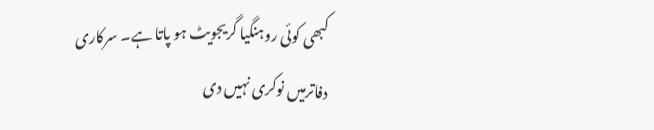کبھی کوئی روہنگیا گریجویٹ ہو پاتا ہے۔ سرکاری دفاترمیں نوکری نہیں دی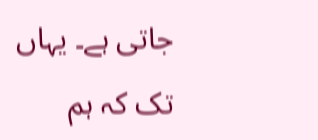جاتی ہے۔ یہاں تک کہ ہم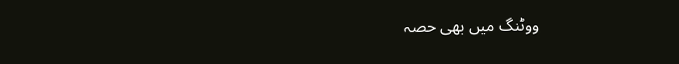ووٹنگ میں بھی حصہ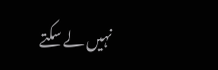نہیں لے سکتے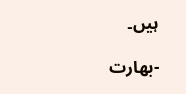ہیں۔

-بھارت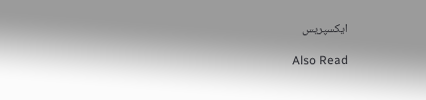ایکسپریس

Also Read